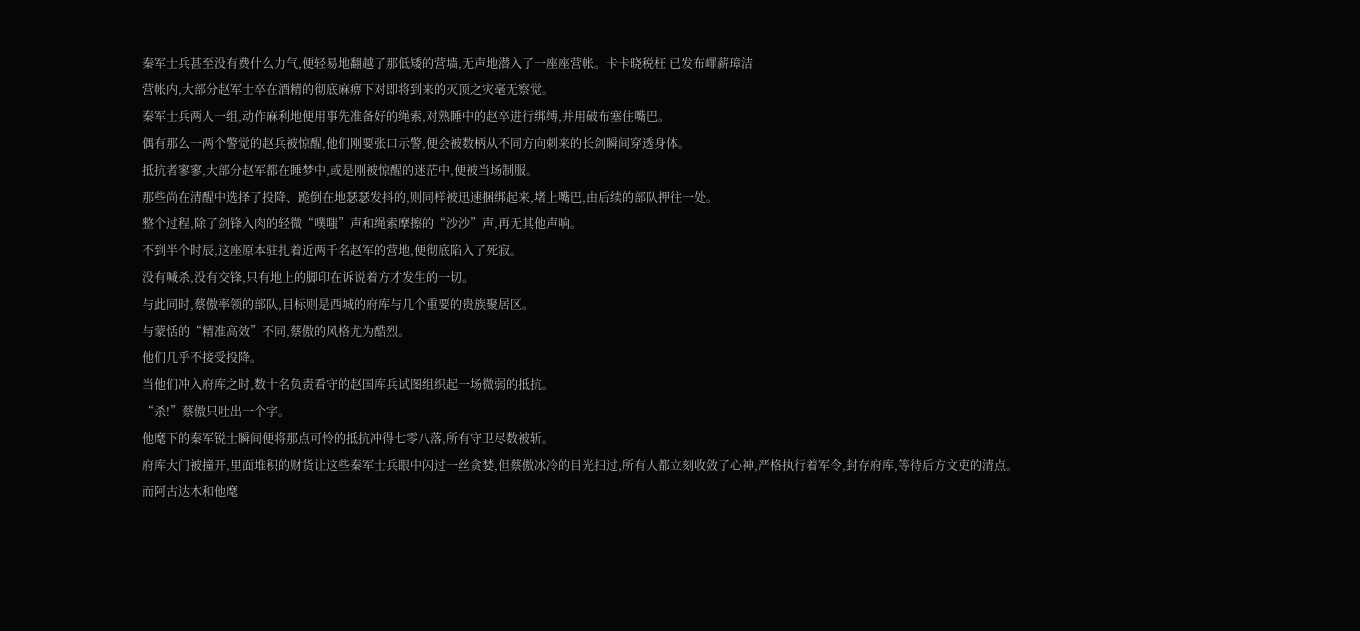秦军士兵甚至没有费什么力气,便轻易地翻越了那低矮的营墙,无声地潜入了一座座营帐。卡卡晓税枉 已发布嶵薪璋洁
营帐内,大部分赵军士卒在酒精的彻底麻痹下对即将到来的灭顶之灾毫无察觉。
秦军士兵两人一组,动作麻利地便用事先准备好的绳索,对熟睡中的赵卒进行绑缚,并用破布塞住嘴巴。
偶有那么一两个警觉的赵兵被惊醒,他们刚要张口示警,便会被数柄从不同方向刺来的长剑瞬间穿透身体。
抵抗者寥寥,大部分赵军都在睡梦中,或是刚被惊醒的迷茫中,便被当场制服。
那些尚在清醒中选择了投降、跪倒在地瑟瑟发抖的,则同样被迅速捆绑起来,堵上嘴巴,由后续的部队押往一处。
整个过程,除了剑锋入肉的轻微“噗嗤”声和绳索摩擦的“沙沙”声,再无其他声响。
不到半个时辰,这座原本驻扎着近两千名赵军的营地,便彻底陷入了死寂。
没有喊杀,没有交锋,只有地上的脚印在诉说着方才发生的一切。
与此同时,蔡傲率领的部队,目标则是西城的府库与几个重要的贵族聚居区。
与蒙恬的“精准高效”不同,蔡傲的风格尤为酷烈。
他们几乎不接受投降。
当他们冲入府库之时,数十名负责看守的赵国库兵试图组织起一场微弱的抵抗。
“杀!”蔡傲只吐出一个字。
他麾下的秦军锐士瞬间便将那点可怜的抵抗冲得七零八落,所有守卫尽数被斩。
府库大门被撞开,里面堆积的财货让这些秦军士兵眼中闪过一丝贪婪,但蔡傲冰冷的目光扫过,所有人都立刻收敛了心神,严格执行着军令,封存府库,等待后方文吏的清点。
而阿古达木和他麾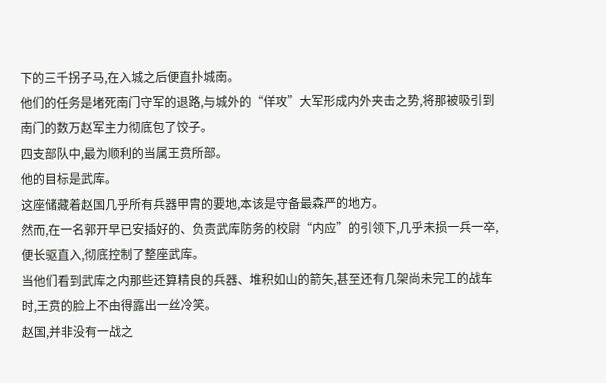下的三千拐子马,在入城之后便直扑城南。
他们的任务是堵死南门守军的退路,与城外的“佯攻”大军形成内外夹击之势,将那被吸引到南门的数万赵军主力彻底包了饺子。
四支部队中,最为顺利的当属王贲所部。
他的目标是武库。
这座储藏着赵国几乎所有兵器甲胄的要地,本该是守备最森严的地方。
然而,在一名郭开早已安插好的、负责武库防务的校尉“内应”的引领下,几乎未损一兵一卒,便长驱直入,彻底控制了整座武库。
当他们看到武库之内那些还算精良的兵器、堆积如山的箭矢,甚至还有几架尚未完工的战车时,王贲的脸上不由得露出一丝冷笑。
赵国,并非没有一战之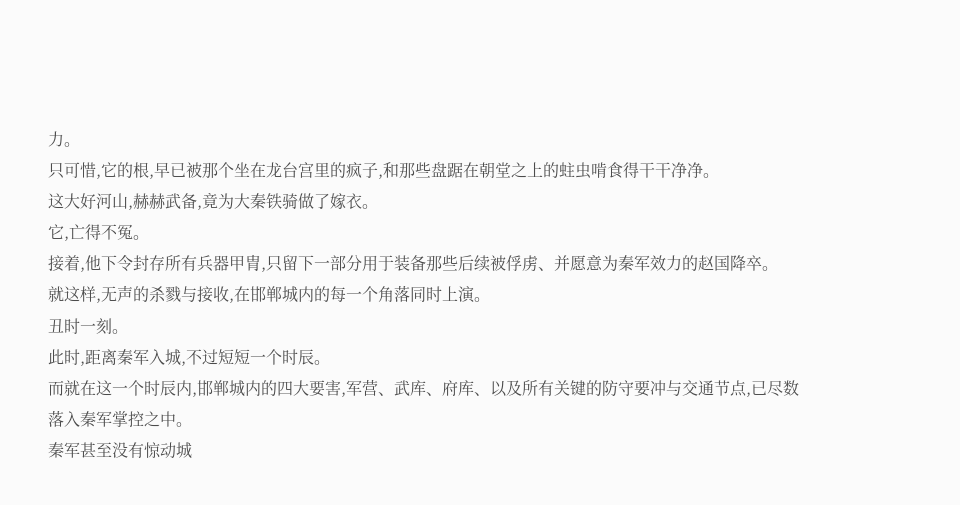力。
只可惜,它的根,早已被那个坐在龙台宫里的疯子,和那些盘踞在朝堂之上的蛀虫啃食得干干净净。
这大好河山,赫赫武备,竟为大秦铁骑做了嫁衣。
它,亡得不冤。
接着,他下令封存所有兵器甲胄,只留下一部分用于装备那些后续被俘虏、并愿意为秦军效力的赵国降卒。
就这样,无声的杀戮与接收,在邯郸城内的每一个角落同时上演。
丑时一刻。
此时,距离秦军入城,不过短短一个时辰。
而就在这一个时辰内,邯郸城内的四大要害,军营、武库、府库、以及所有关键的防守要冲与交通节点,已尽数落入秦军掌控之中。
秦军甚至没有惊动城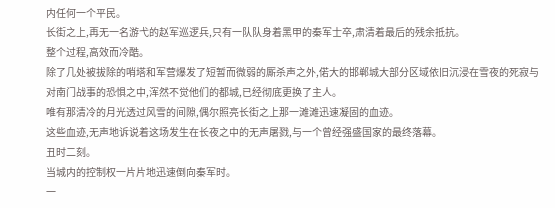内任何一个平民。
长街之上,再无一名游弋的赵军巡逻兵,只有一队队身着黑甲的秦军士卒,肃清着最后的残余抵抗。
整个过程,高效而冷酷。
除了几处被拔除的哨塔和军营爆发了短暂而微弱的厮杀声之外,偌大的邯郸城大部分区域依旧沉浸在雪夜的死寂与对南门战事的恐惧之中,浑然不觉他们的都城,已经彻底更换了主人。
唯有那清冷的月光透过风雪的间隙,偶尔照亮长街之上那一滩滩迅速凝固的血迹。
这些血迹,无声地诉说着这场发生在长夜之中的无声屠戮,与一个曾经强盛国家的最终落幕。
丑时二刻。
当城内的控制权一片片地迅速倒向秦军时。
一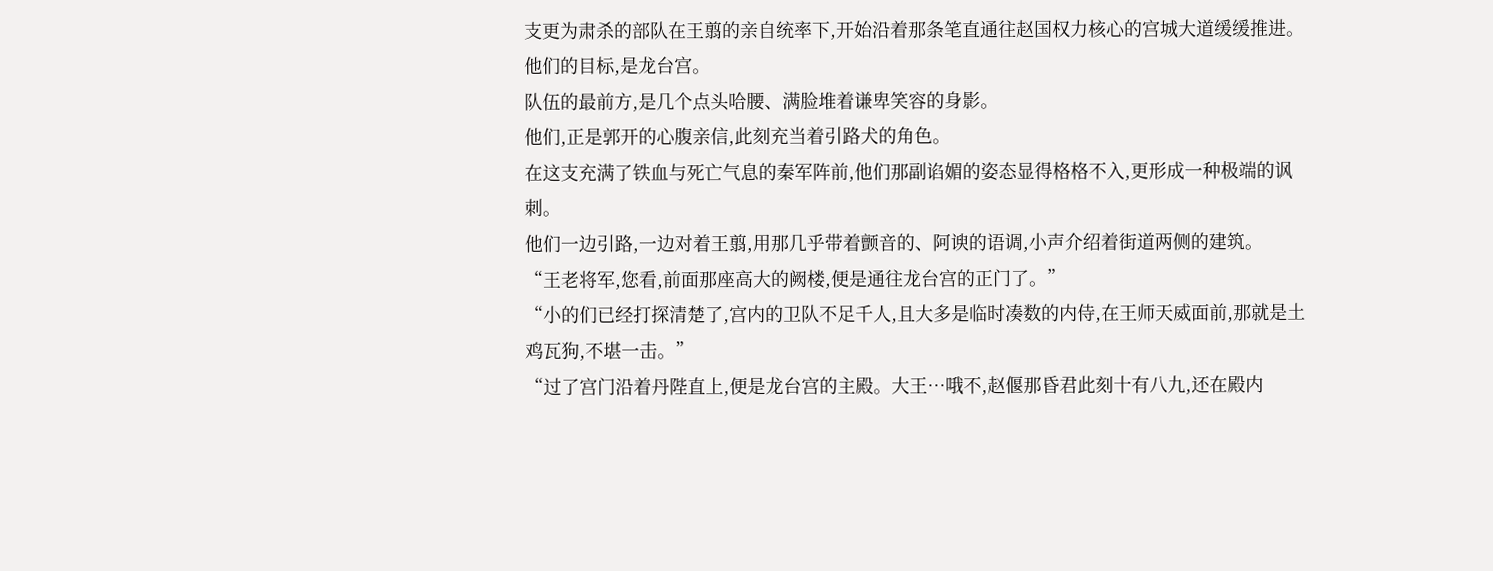支更为肃杀的部队在王翦的亲自统率下,开始沿着那条笔直通往赵国权力核心的宫城大道缓缓推进。
他们的目标,是龙台宫。
队伍的最前方,是几个点头哈腰、满脸堆着谦卑笑容的身影。
他们,正是郭开的心腹亲信,此刻充当着引路犬的角色。
在这支充满了铁血与死亡气息的秦军阵前,他们那副谄媚的姿态显得格格不入,更形成一种极端的讽刺。
他们一边引路,一边对着王翦,用那几乎带着颤音的、阿谀的语调,小声介绍着街道两侧的建筑。
“王老将军,您看,前面那座高大的阙楼,便是通往龙台宫的正门了。”
“小的们已经打探清楚了,宫内的卫队不足千人,且大多是临时凑数的内侍,在王师天威面前,那就是土鸡瓦狗,不堪一击。”
“过了宫门沿着丹陛直上,便是龙台宫的主殿。大王…哦不,赵偃那昏君此刻十有八九,还在殿内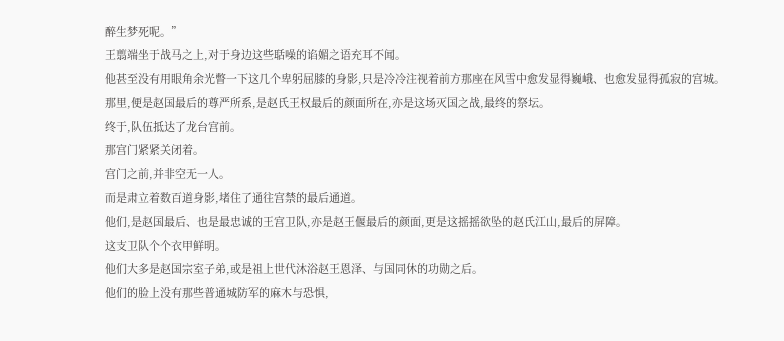醉生梦死呢。”
王翦端坐于战马之上,对于身边这些聒噪的谄媚之语充耳不闻。
他甚至没有用眼角余光瞥一下这几个卑躬屈膝的身影,只是冷冷注视着前方那座在风雪中愈发显得巍峨、也愈发显得孤寂的宫城。
那里,便是赵国最后的尊严所系,是赵氏王权最后的颜面所在,亦是这场灭国之战,最终的祭坛。
终于,队伍抵达了龙台宫前。
那宫门紧紧关闭着。
宫门之前,并非空无一人。
而是肃立着数百道身影,堵住了通往宫禁的最后通道。
他们,是赵国最后、也是最忠诚的王宫卫队,亦是赵王偃最后的颜面,更是这摇摇欲坠的赵氏江山,最后的屏障。
这支卫队个个衣甲鲜明。
他们大多是赵国宗室子弟,或是祖上世代沐浴赵王恩泽、与国同休的功勋之后。
他们的脸上没有那些普通城防军的麻木与恐惧,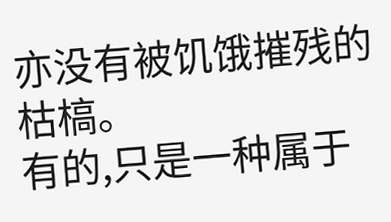亦没有被饥饿摧残的枯槁。
有的,只是一种属于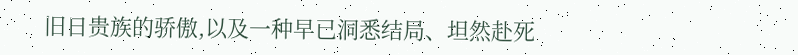旧日贵族的骄傲,以及一种早已洞悉结局、坦然赴死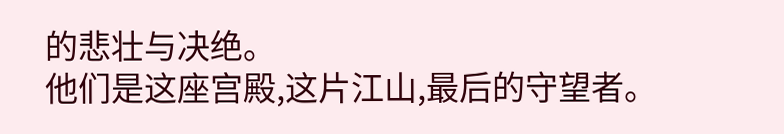的悲壮与决绝。
他们是这座宫殿,这片江山,最后的守望者。